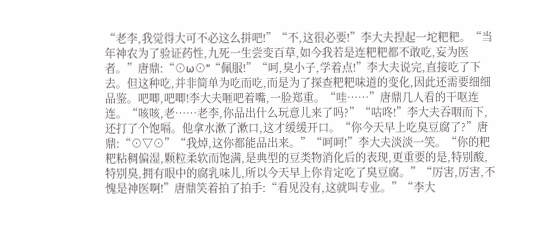“老李,我觉得大可不必这么拼吧!”“不,这很必要!”李大夫捏起一坨粑粑。“当年神农为了验证药性,九死一生尝变百草,如今我若是连粑粑都不敢吃,妄为医者。”唐鼎:“⊙ω⊙”“佩服!”“呵,臭小子,学着点!”李大夫说完,直接吃了下去。但这种吃,并非简单为吃而吃,而是为了探查粑粑味道的变化,因此还需要细细品鉴。吧唧,吧唧!李大夫咂吧着嘴,一脸郑重。“哇……”唐鼎几人看的干呕连连。“咳咳,老……老李,你品出什么玩意儿来了吗?”“咕咚!”李大夫吞咽而下,还打了个饱嗝。他拿水漱了漱口,这才缓缓开口。“你今天早上吃臭豆腐了?”唐鼎:“⊙▽⊙”“我焯,这你都能品出来。”“呵呵!”李大夫淡淡一笑。“你的粑粑粘稠偏湿,颗粒柔软而饱满,是典型的豆类物消化后的表现,更重要的是,特别酸,特别臭,拥有眼中的腐乳味儿,所以今天早上你肯定吃了臭豆腐。”“厉害,厉害,不愧是神医啊!”唐鼎笑着拍了拍手:“看见没有,这就叫专业。”“李大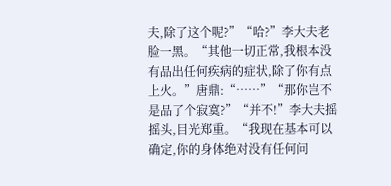夫,除了这个呢?”“哈?”李大夫老脸一黑。“其他一切正常,我根本没有品出任何疾病的症状,除了你有点上火。”唐鼎:“……”“那你岂不是品了个寂寞?”“并不!”李大夫摇摇头,目光郑重。“我现在基本可以确定,你的身体绝对没有任何问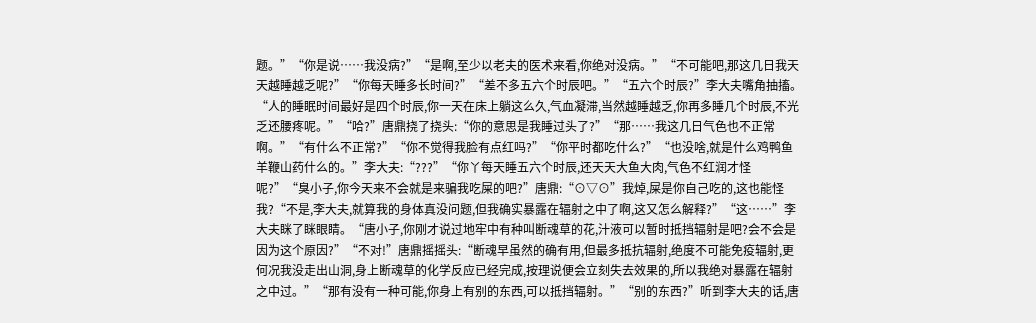题。”“你是说……我没病?”“是啊,至少以老夫的医术来看,你绝对没病。”“不可能吧,那这几日我天天越睡越乏呢?”“你每天睡多长时间?”“差不多五六个时辰吧。”“五六个时辰?”李大夫嘴角抽搐。“人的睡眠时间最好是四个时辰,你一天在床上躺这么久,气血凝滞,当然越睡越乏,你再多睡几个时辰,不光乏还腰疼呢。”“哈?”唐鼎挠了挠头:“你的意思是我睡过头了?”“那……我这几日气色也不正常啊。”“有什么不正常?”“你不觉得我脸有点红吗?”“你平时都吃什么?”“也没啥,就是什么鸡鸭鱼羊鞭山药什么的。”李大夫:“???”“你丫每天睡五六个时辰,还天天大鱼大肉,气色不红润才怪呢?”“臭小子,你今天来不会就是来骗我吃屎的吧?”唐鼎:“⊙▽⊙”我焯,屎是你自己吃的,这也能怪我?“不是,李大夫,就算我的身体真没问题,但我确实暴露在辐射之中了啊,这又怎么解释?”“这……”李大夫眯了眯眼睛。“唐小子,你刚才说过地牢中有种叫断魂草的花,汁液可以暂时抵挡辐射是吧?会不会是因为这个原因?”“不对!”唐鼎摇摇头:“断魂早虽然的确有用,但最多抵抗辐射,绝度不可能免疫辐射,更何况我没走出山洞,身上断魂草的化学反应已经完成,按理说便会立刻失去效果的,所以我绝对暴露在辐射之中过。”“那有没有一种可能,你身上有别的东西,可以抵挡辐射。”“别的东西?”听到李大夫的话,唐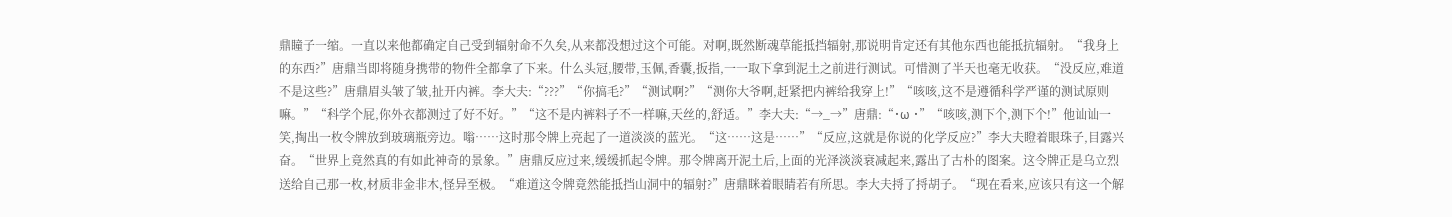鼎瞳子一缩。一直以来他都确定自己受到辐射命不久矣,从来都没想过这个可能。对啊,既然断魂草能抵挡辐射,那说明肯定还有其他东西也能抵抗辐射。“我身上的东西?”唐鼎当即将随身携带的物件全都拿了下来。什么头冠,腰带,玉佩,香囊,扳指,一一取下拿到泥土之前进行测试。可惜测了半天也毫无收获。“没反应,难道不是这些?”唐鼎眉头皱了皱,扯开内裤。李大夫:“???”“你搞毛?”“测试啊?”“测你大爷啊,赶紧把内裤给我穿上!”“咳咳,这不是遵循科学严谨的测试原则嘛。”“科学个屁,你外衣都测过了好不好。”“这不是内裤料子不一样嘛,天丝的,舒适。”李大夫:“→_→”唐鼎:“˙ω ˙”“咳咳,测下个,测下个!”他讪讪一笑,掏出一枚令牌放到玻璃瓶旁边。嗡……这时那令牌上亮起了一道淡淡的蓝光。“这……这是……”“反应,这就是你说的化学反应?”李大夫瞪着眼珠子,目露兴奋。“世界上竟然真的有如此神奇的景象。”唐鼎反应过来,缓缓抓起令牌。那令牌离开泥土后,上面的光泽淡淡衰减起来,露出了古朴的图案。这令牌正是乌立烈送给自己那一枚,材质非金非木,怪异至极。“难道这令牌竟然能抵挡山洞中的辐射?”唐鼎眯着眼睛若有所思。李大夫捋了捋胡子。“现在看来,应该只有这一个解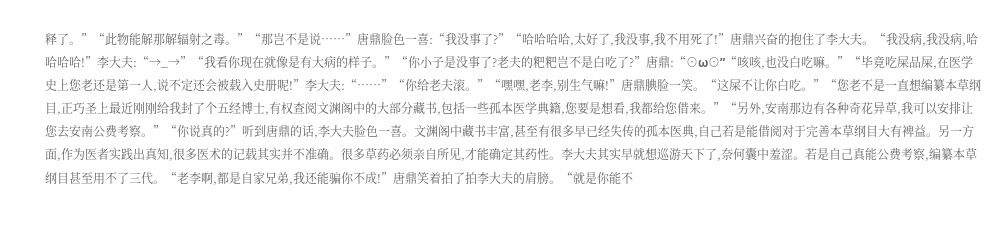释了。”“此物能解那解辐射之毒。”“那岂不是说……”唐鼎脸色一喜:“我没事了?”“哈哈哈哈,太好了,我没事,我不用死了!”唐鼎兴奋的抱住了李大夫。“我没病,我没病,哈哈哈哈!”李大夫:“→_→”“我看你现在就像是有大病的样子。”“你小子是没事了?老夫的粑粑岂不是白吃了?”唐鼎:“⊙ω⊙”“咳咳,也没白吃嘛。”“毕竟吃屎品屎,在医学史上您老还是第一人,说不定还会被载入史册呢!”李大夫:“……”“你给老夫滚。”“嘿嘿,老李,别生气嘛!”唐鼎腆脸一笑。“这屎不让你白吃。”“您老不是一直想编纂本草纲目,正巧圣上最近刚刚给我封了个五经博士,有权查阅文渊阁中的大部分藏书,包括一些孤本医学典籍,您要是想看,我都给您借来。”“另外,安南那边有各种奇花异草,我可以安排让您去安南公费考察。”“你说真的?”听到唐鼎的话,李大夫脸色一喜。文渊阁中藏书丰富,甚至有很多早已经失传的孤本医典,自己若是能借阅对于完善本草纲目大有裨益。另一方面,作为医者实践出真知,很多医术的记载其实并不准确。很多草药必须亲自所见,才能确定其药性。李大夫其实早就想巡游天下了,奈何囊中羞涩。若是自己真能公费考察,编纂本草纲目甚至用不了三代。“老李啊,都是自家兄弟,我还能骗你不成!”唐鼎笑着拍了拍李大夫的肩膀。“就是你能不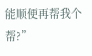能顺便再帮我个帮?”